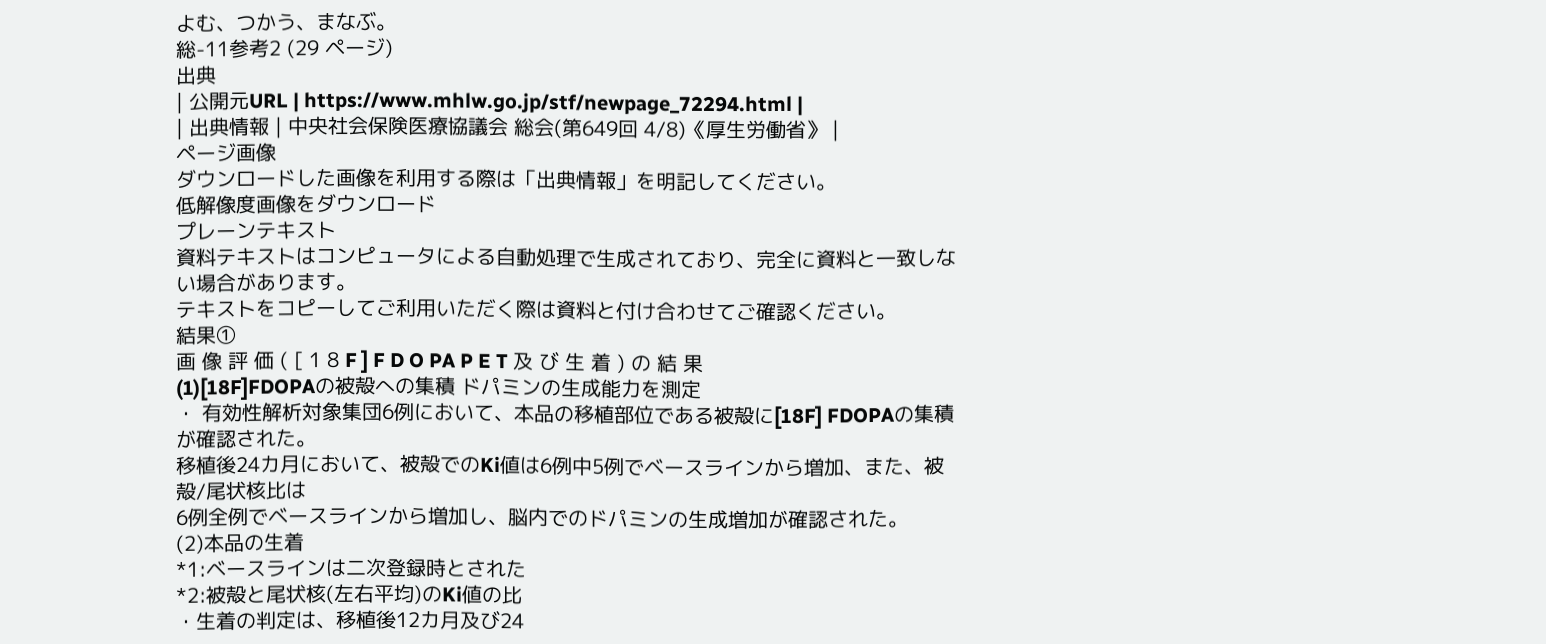よむ、つかう、まなぶ。
総-11参考2 (29 ページ)
出典
| 公開元URL | https://www.mhlw.go.jp/stf/newpage_72294.html |
| 出典情報 | 中央社会保険医療協議会 総会(第649回 4/8)《厚生労働省》 |
ページ画像
ダウンロードした画像を利用する際は「出典情報」を明記してください。
低解像度画像をダウンロード
プレーンテキスト
資料テキストはコンピュータによる自動処理で生成されており、完全に資料と一致しない場合があります。
テキストをコピーしてご利用いただく際は資料と付け合わせてご確認ください。
結果①
画 像 評 価 ( [ 1 8 F ] F D O PA P E T 及 び 生 着 ) の 結 果
(1)[18F]FDOPAの被殻への集積 ドパミンの生成能力を測定
・ 有効性解析対象集団6例において、本品の移植部位である被殻に[18F] FDOPAの集積が確認された。
移植後24カ月において、被殻でのKi値は6例中5例でベースラインから増加、また、被殻/尾状核比は
6例全例でベースラインから増加し、脳内でのドパミンの生成増加が確認された。
(2)本品の生着
*1:ベースラインは二次登録時とされた
*2:被殻と尾状核(左右平均)のKi値の比
・生着の判定は、移植後12カ月及び24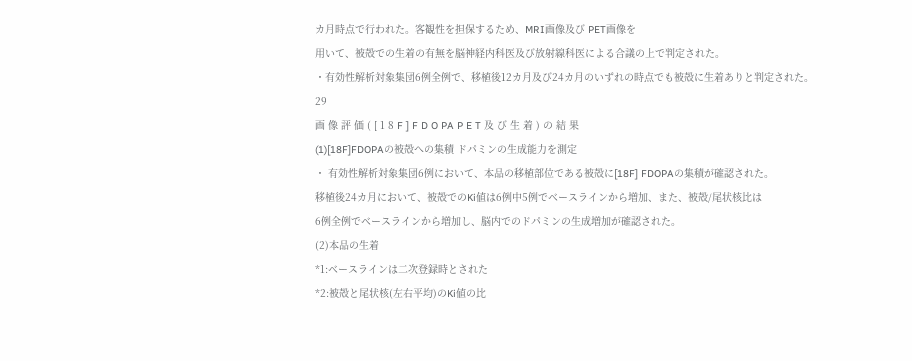カ月時点で行われた。客観性を担保するため、MRI画像及び PET画像を
用いて、被殻での生着の有無を脳神経内科医及び放射線科医による合議の上で判定された。
・有効性解析対象集団6例全例で、移植後12カ月及び24カ月のいずれの時点でも被殻に生着ありと判定された。
29
画 像 評 価 ( [ 1 8 F ] F D O PA P E T 及 び 生 着 ) の 結 果
(1)[18F]FDOPAの被殻への集積 ドパミンの生成能力を測定
・ 有効性解析対象集団6例において、本品の移植部位である被殻に[18F] FDOPAの集積が確認された。
移植後24カ月において、被殻でのKi値は6例中5例でベースラインから増加、また、被殻/尾状核比は
6例全例でベースラインから増加し、脳内でのドパミンの生成増加が確認された。
(2)本品の生着
*1:ベースラインは二次登録時とされた
*2:被殻と尾状核(左右平均)のKi値の比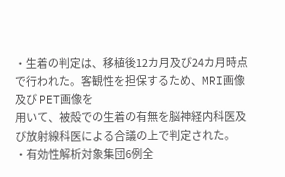・生着の判定は、移植後12カ月及び24カ月時点で行われた。客観性を担保するため、MRI画像及び PET画像を
用いて、被殻での生着の有無を脳神経内科医及び放射線科医による合議の上で判定された。
・有効性解析対象集団6例全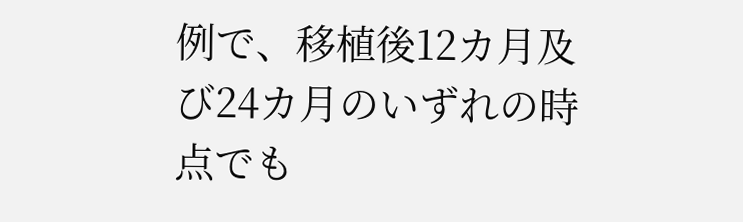例で、移植後12カ月及び24カ月のいずれの時点でも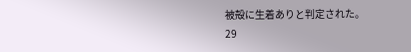被殻に生着ありと判定された。
29